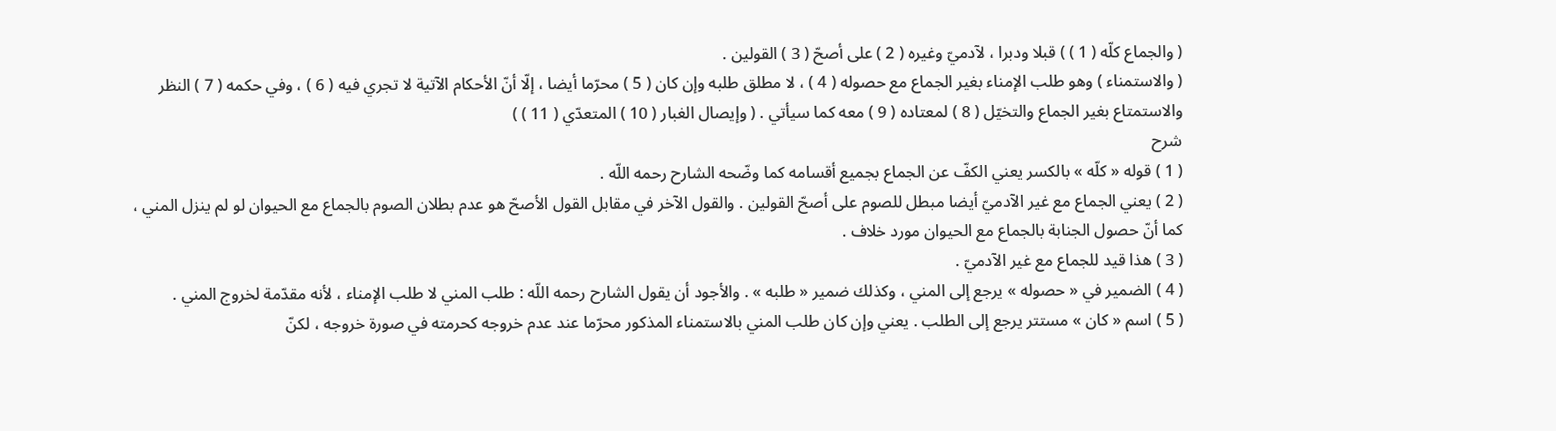( والجماع كلّه ( 1 ) ) قبلا ودبرا ، لآدميّ وغيره ( 2 ) على أصحّ ( 3 ) القولين .
( والاستمناء ) وهو طلب الإمناء بغير الجماع مع حصوله ( 4 ) ، لا مطلق طلبه وإن كان ( 5 ) محرّما أيضا ، إلّا أنّ الأحكام الآتية لا تجري فيه ( 6 ) ، وفي حكمه ( 7 ) النظر والاستمتاع بغير الجماع والتخيّل ( 8 ) لمعتاده ( 9 ) معه كما سيأتي . ( وإيصال الغبار ( 10 ) المتعدّي ( 11 ) )
شرح
( 1 ) قوله « كلّه » بالكسر يعني الكفّ عن الجماع بجميع أقسامه كما وضّحه الشارح رحمه اللّه .
( 2 ) يعني الجماع مع غير الآدميّ أيضا مبطل للصوم على أصحّ القولين . والقول الآخر في مقابل القول الأصحّ هو عدم بطلان الصوم بالجماع مع الحيوان لو لم ينزل المني ، كما أنّ حصول الجنابة بالجماع مع الحيوان مورد خلاف .
( 3 ) هذا قيد للجماع مع غير الآدميّ .
( 4 ) الضمير في « حصوله » يرجع إلى المني ، وكذلك ضمير « طلبه » . والأجود أن يقول الشارح رحمه اللّه : طلب المني لا طلب الإمناء ، لأنه مقدّمة لخروج المني .
( 5 ) اسم « كان » مستتر يرجع إلى الطلب . يعني وإن كان طلب المني بالاستمناء المذكور محرّما عند عدم خروجه كحرمته في صورة خروجه ، لكنّ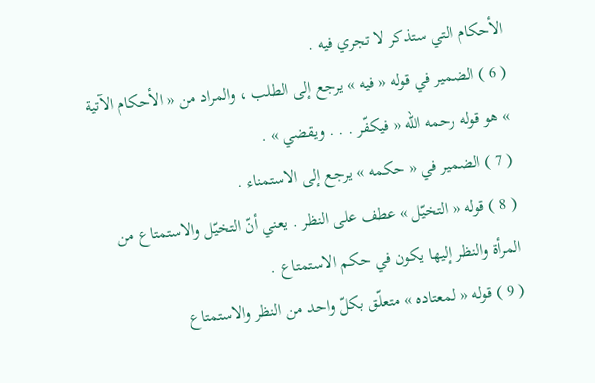الأحكام التي ستذكر لا تجري فيه .
( 6 ) الضمير في قوله « فيه » يرجع إلى الطلب ، والمراد من « الأحكام الآتية » هو قوله رحمه اللّه « فيكفّر . . . ويقضي » .
( 7 ) الضمير في « حكمه » يرجع إلى الاستمناء .
( 8 ) قوله « التخيّل » عطف على النظر . يعني أنّ التخيّل والاستمتاع من المرأة والنظر إليها يكون في حكم الاستمتاع .
( 9 ) قوله « لمعتاده » متعلّق بكلّ واحد من النظر والاستمتاع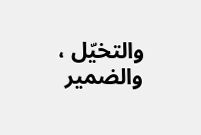والتخيّل ، والضمير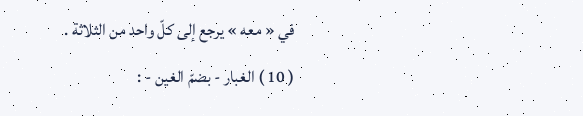في « معه » يرجع إلى كلّ واحد من الثلاثة .
( 10 ) الغبار - بضمّ الغين - :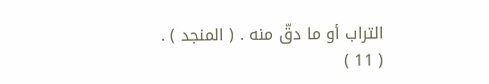التراب أو ما دقّ منه . ( المنجد ) .
( 11 )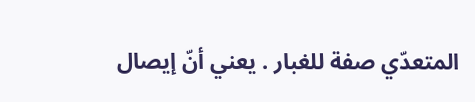المتعدّي صفة للغبار . يعني أنّ إيصال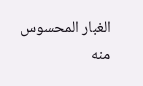الغبار المحسوس منه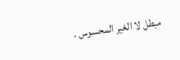مبطل لا الغير المحسوس .